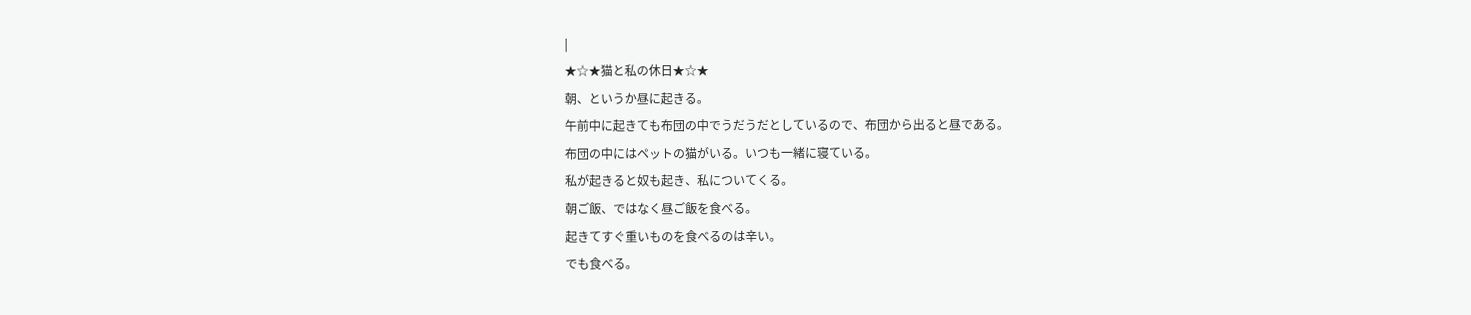|
★☆★猫と私の休日★☆★
朝、というか昼に起きる。
午前中に起きても布団の中でうだうだとしているので、布団から出ると昼である。
布団の中にはペットの猫がいる。いつも一緒に寝ている。
私が起きると奴も起き、私についてくる。
朝ご飯、ではなく昼ご飯を食べる。
起きてすぐ重いものを食べるのは辛い。
でも食べる。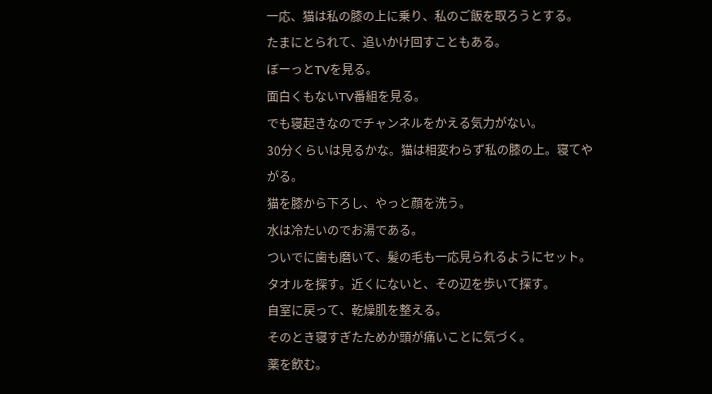一応、猫は私の膝の上に乗り、私のご飯を取ろうとする。
たまにとられて、追いかけ回すこともある。
ぼーっとTVを見る。
面白くもないTV番組を見る。
でも寝起きなのでチャンネルをかえる気力がない。
30分くらいは見るかな。猫は相変わらず私の膝の上。寝てやがる。
猫を膝から下ろし、やっと顔を洗う。
水は冷たいのでお湯である。
ついでに歯も磨いて、髪の毛も一応見られるようにセット。
タオルを探す。近くにないと、その辺を歩いて探す。
自室に戻って、乾燥肌を整える。
そのとき寝すぎたためか頭が痛いことに気づく。
薬を飲む。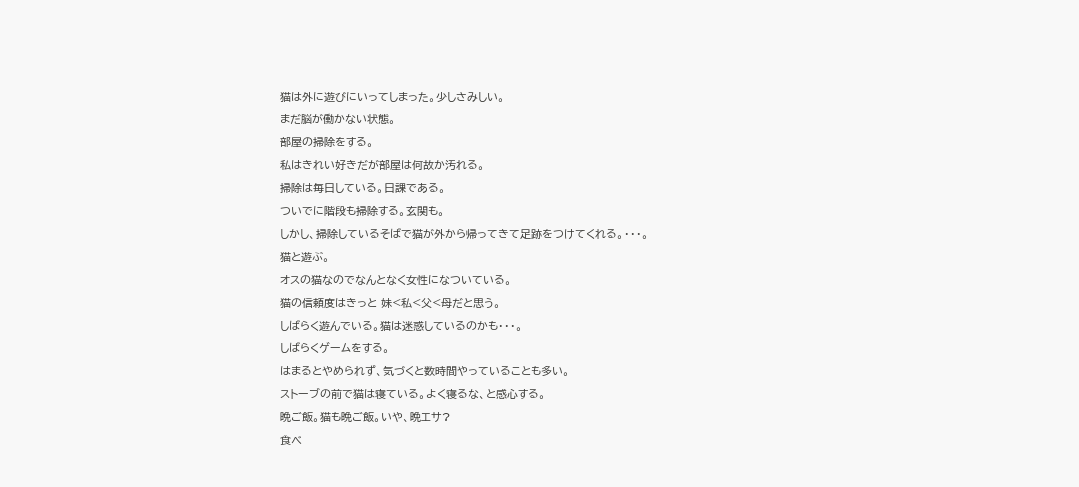猫は外に遊びにいってしまった。少しさみしい。
まだ脳が働かない状態。
部屋の掃除をする。
私はきれい好きだが部屋は何故か汚れる。
掃除は毎日している。日課である。
ついでに階段も掃除する。玄関も。
しかし、掃除しているそばで猫が外から帰ってきて足跡をつけてくれる。・・・。
猫と遊ぶ。
オスの猫なのでなんとなく女性になついている。
猫の信頼度はきっと 妹<私<父<母だと思う。
しばらく遊んでいる。猫は迷惑しているのかも・・・。
しばらくゲームをする。
はまるとやめられず、気づくと数時間やっていることも多い。
ストーブの前で猫は寝ている。よく寝るな、と感心する。
晩ご飯。猫も晩ご飯。いや、晩エサ?
食べ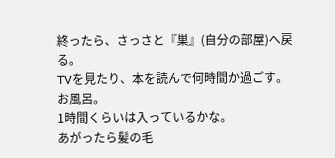終ったら、さっさと『巣』(自分の部屋)へ戻る。
TVを見たり、本を読んで何時間か過ごす。
お風呂。
1時間くらいは入っているかな。
あがったら髪の毛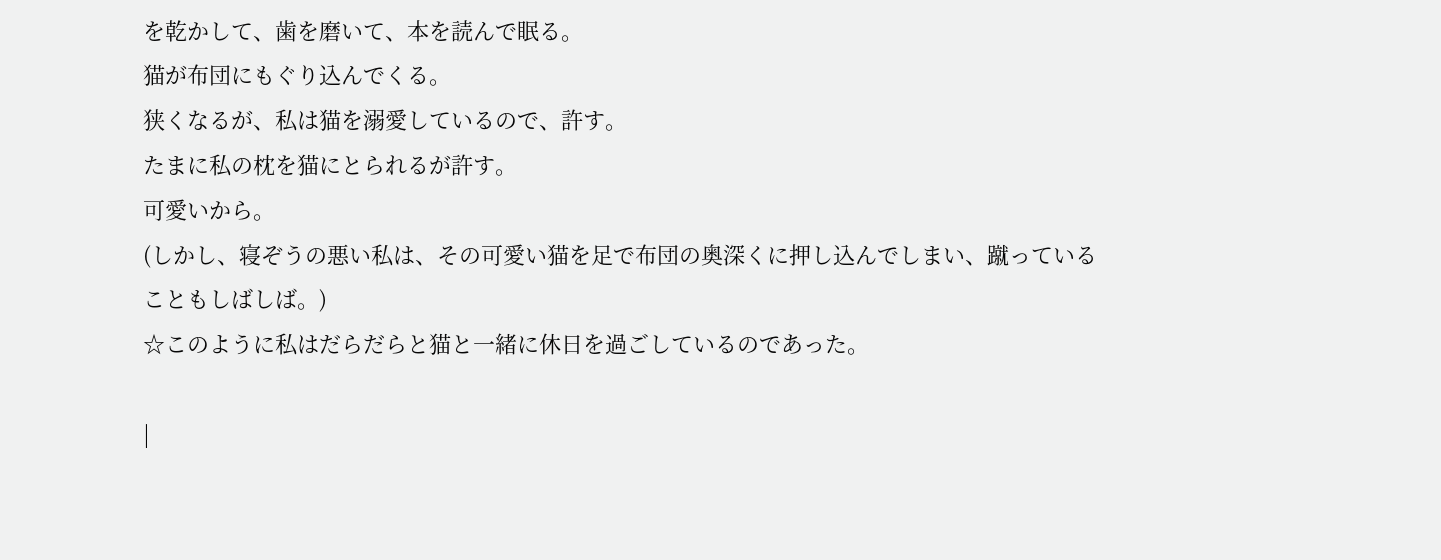を乾かして、歯を磨いて、本を読んで眠る。
猫が布団にもぐり込んでくる。
狭くなるが、私は猫を溺愛しているので、許す。
たまに私の枕を猫にとられるが許す。
可愛いから。
(しかし、寝ぞうの悪い私は、その可愛い猫を足で布団の奥深くに押し込んでしまい、蹴っていることもしばしば。)
☆このように私はだらだらと猫と一緒に休日を過ごしているのであった。

|